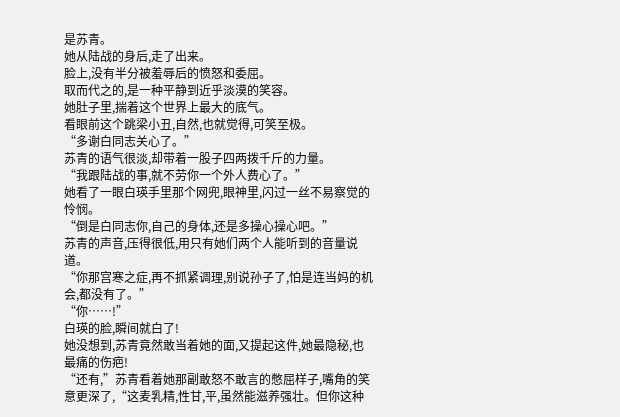是苏青。
她从陆战的身后,走了出来。
脸上,没有半分被羞辱后的愤怒和委屈。
取而代之的,是一种平静到近乎淡漠的笑容。
她肚子里,揣着这个世界上最大的底气。
看眼前这个跳梁小丑,自然,也就觉得,可笑至极。
“多谢白同志关心了。”
苏青的语气很淡,却带着一股子四两拨千斤的力量。
“我跟陆战的事,就不劳你一个外人费心了。”
她看了一眼白瑛手里那个网兜,眼神里,闪过一丝不易察觉的怜悯。
“倒是白同志你,自己的身体,还是多操心操心吧。”
苏青的声音,压得很低,用只有她们两个人能听到的音量说道。
“你那宫寒之症,再不抓紧调理,别说孙子了,怕是连当妈的机会,都没有了。”
“你……!”
白瑛的脸,瞬间就白了!
她没想到,苏青竟然敢当着她的面,又提起这件,她最隐秘,也最痛的伤疤!
“还有,”苏青看着她那副敢怒不敢言的憋屈样子,嘴角的笑意更深了,“这麦乳精,性甘,平,虽然能滋养强壮。但你这种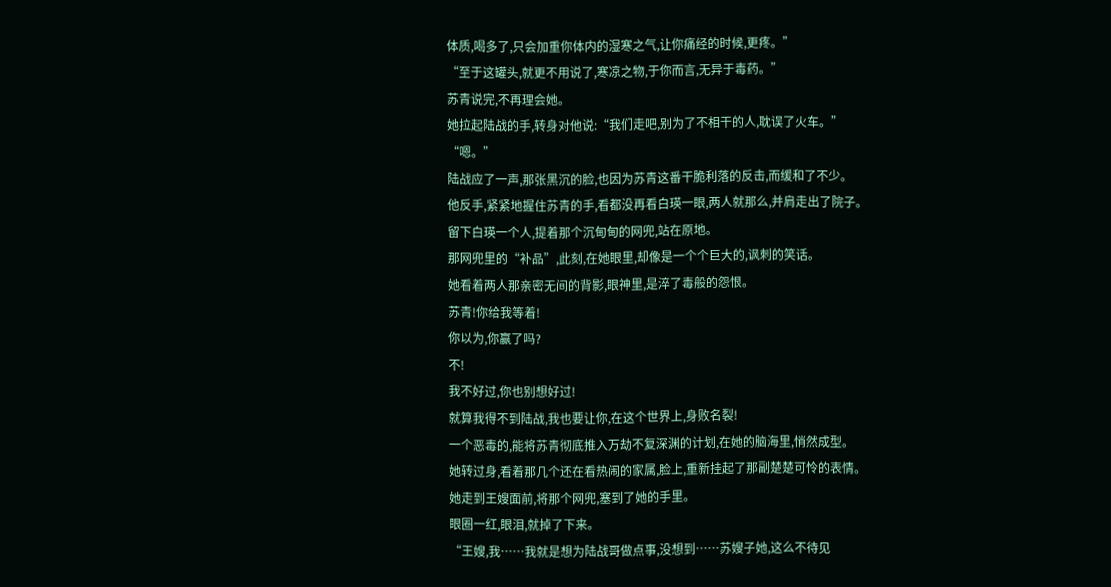体质,喝多了,只会加重你体内的湿寒之气,让你痛经的时候,更疼。”
“至于这罐头,就更不用说了,寒凉之物,于你而言,无异于毒药。”
苏青说完,不再理会她。
她拉起陆战的手,转身对他说:“我们走吧,别为了不相干的人,耽误了火车。”
“嗯。”
陆战应了一声,那张黑沉的脸,也因为苏青这番干脆利落的反击,而缓和了不少。
他反手,紧紧地握住苏青的手,看都没再看白瑛一眼,两人就那么,并肩走出了院子。
留下白瑛一个人,提着那个沉甸甸的网兜,站在原地。
那网兜里的“补品”,此刻,在她眼里,却像是一个个巨大的,讽刺的笑话。
她看着两人那亲密无间的背影,眼神里,是淬了毒般的怨恨。
苏青!你给我等着!
你以为,你赢了吗?
不!
我不好过,你也别想好过!
就算我得不到陆战,我也要让你,在这个世界上,身败名裂!
一个恶毒的,能将苏青彻底推入万劫不复深渊的计划,在她的脑海里,悄然成型。
她转过身,看着那几个还在看热闹的家属,脸上,重新挂起了那副楚楚可怜的表情。
她走到王嫂面前,将那个网兜,塞到了她的手里。
眼圈一红,眼泪,就掉了下来。
“王嫂,我……我就是想为陆战哥做点事,没想到……苏嫂子她,这么不待见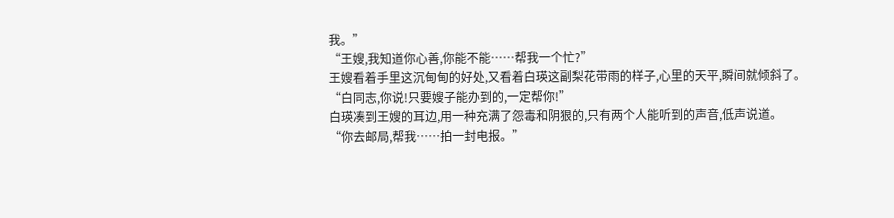我。”
“王嫂,我知道你心善,你能不能……帮我一个忙?”
王嫂看着手里这沉甸甸的好处,又看着白瑛这副梨花带雨的样子,心里的天平,瞬间就倾斜了。
“白同志,你说!只要嫂子能办到的,一定帮你!”
白瑛凑到王嫂的耳边,用一种充满了怨毒和阴狠的,只有两个人能听到的声音,低声说道。
“你去邮局,帮我……拍一封电报。”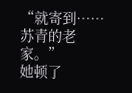“就寄到……苏青的老家。”
她顿了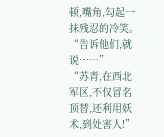顿,嘴角,勾起一抹残忍的冷笑。
“告诉他们,就说……”
“苏青,在西北军区,不仅冒名顶替,还利用妖术,到处害人!”